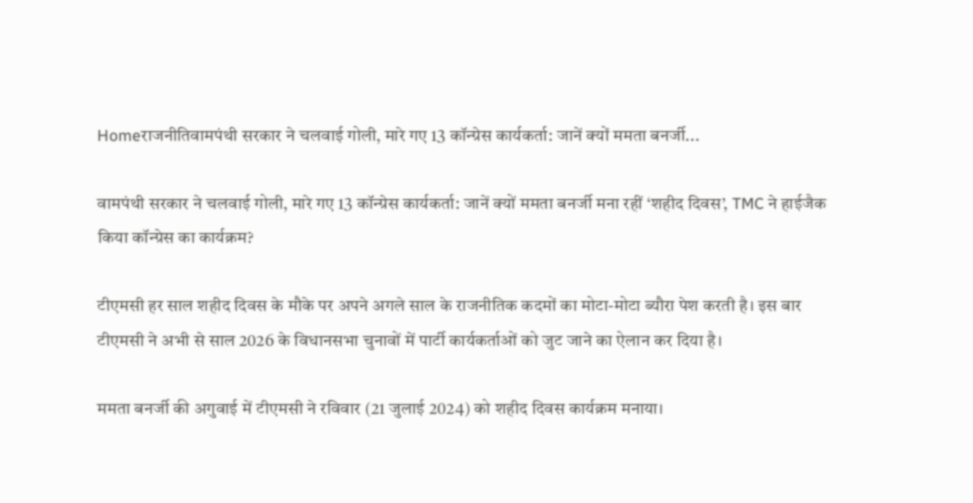Homeराजनीतिवामपंथी सरकार ने चलवाई गोली, मारे गए 13 कॉन्ग्रेस कार्यकर्ता: जानें क्यों ममता बनर्जी...

वामपंथी सरकार ने चलवाई गोली, मारे गए 13 कॉन्ग्रेस कार्यकर्ता: जानें क्यों ममता बनर्जी मना रहीं ‘शहीद दिवस’, TMC ने हाईजैक किया कॉन्ग्रेस का कार्यक्रम?

टीएमसी हर साल शहीद दिवस के मौके पर अपने अगले साल के राजनीतिक कदमों का मोटा-मोटा ब्यौरा पेश करती है। इस बार टीएमसी ने अभी से साल 2026 के विधानसभा चुनावों में पार्टी कार्यकर्ताओं को जुट जाने का ऐलान कर दिया है।

ममता बनर्जी की अगुवाई में टीएमसी ने रविवार (21 जुलाई 2024) को शहीद दिवस कार्यक्रम मनाया।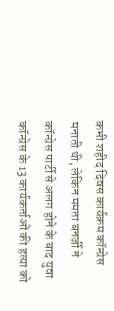कभी शहीद दिवस कार्यक्रम कॉन्ग्रेस मनाती थी, लेकिन ममता बनर्जी ने कॉन्ग्रेस पार्टी से अलग होने के बाद युवा कॉन्ग्रेस के 13 कार्यकर्ताओं की हत्या को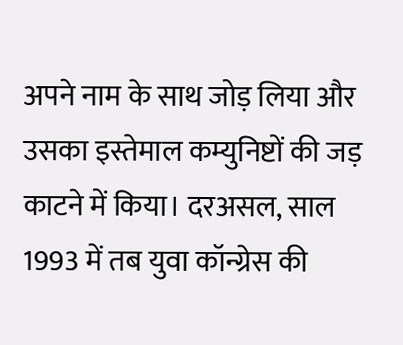अपने नाम के साथ जोड़ लिया और उसका इस्तेमाल कम्युनिष्टों की जड़ काटने में किया। दरअसल, साल 1993 में तब युवा कॉन्ग्रेस की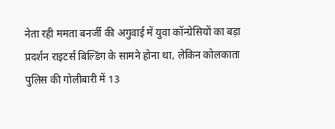नेता रही ममता बनर्जी की अगुवाई में युवा कॉन्ग्रेसियों का बड़ा प्रदर्शन राइटर्स बिल्डिंग के सामने होना था, लेकिन कोलकाता पुलिस की गोलीबारी में 13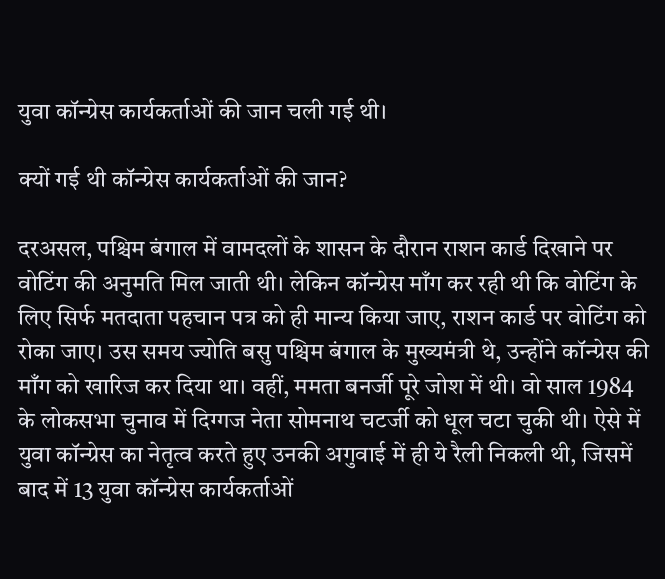युवा कॉन्ग्रेस कार्यकर्ताओं की जान चली गई थी।

क्यों गई थी कॉन्ग्रेस कार्यकर्ताओं की जान?

दरअसल, पश्चिम बंगाल में वामदलों के शासन के दौरान राशन कार्ड दिखाने पर वोटिंग की अनुमति मिल जाती थी। लेकिन कॉन्ग्रेस माँग कर रही थी कि वोटिंग के लिए सिर्फ मतदाता पहचान पत्र को ही मान्य किया जाए, राशन कार्ड पर वोटिंग को रोका जाए। उस समय ज्योति बसु पश्चिम बंगाल के मुख्यमंत्री थे, उन्होंने कॉन्ग्रेस की माँग को खारिज कर दिया था। वहीं, ममता बनर्जी पूरे जोश में थी। वो साल 1984 के लोकसभा चुनाव में दिग्गज नेता सोमनाथ चटर्जी को धूल चटा चुकी थी। ऐसे में युवा कॉन्ग्रेस का नेतृत्व करते हुए उनकी अगुवाई में ही ये रैली निकली थी, जिसमें बाद में 13 युवा कॉन्ग्रेस कार्यकर्ताओं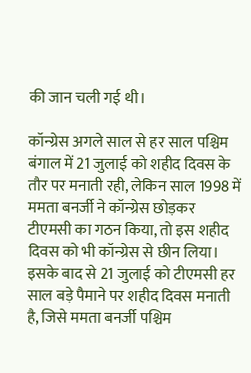की जान चली गई थी।

कॉन्ग्रेस अगले साल से हर साल पश्चिम बंगाल में 21 जुलाई को शहीद दिवस के तौर पर मनाती रही, लेकिन साल 1998 में ममता बनर्जी ने कॉन्ग्रेस छोड़कर टीएमसी का गठन किया, तो इस शहीद दिवस को भी कॉन्ग्रेस से छीन लिया। इसके बाद से 21 जुलाई को टीएमसी हर साल बड़े पैमाने पर शहीद दिवस मनाती है, जिसे ममता बनर्जी पश्चिम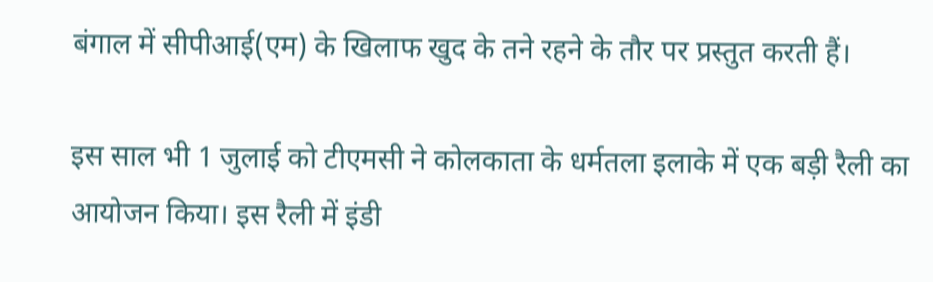बंगाल में सीपीआई(एम) के खिलाफ खुद के तने रहने के तौर पर प्रस्तुत करती हैं।

इस साल भी 1 जुलाई को टीएमसी ने कोलकाता के धर्मतला इलाके में एक बड़ी रैली का आयोजन किया। इस रैली में इंडी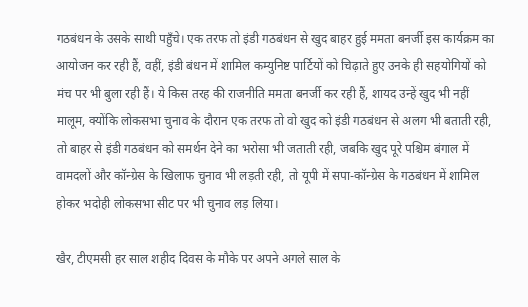गठबंधन के उसके साथी पहुँचे। एक तरफ तो इंडी गठबंधन से खुद बाहर हुई ममता बनर्जी इस कार्यक्रम का आयोजन कर रही हैं, वहीं, इंडी बंधन में शामिल कम्युनिष्ट पार्टियों को चिढ़ाते हुए उनके ही सहयोगियों को मंच पर भी बुला रही हैं। ये किस तरह की राजनीति ममता बनर्जी कर रही हैं, शायद उन्हें खुद भी नहीं मालूम, क्योंकि लोकसभा चुनाव के दौरान एक तरफ तो वो खुद को इंडी गठबंधन से अलग भी बताती रही, तो बाहर से इंडी गठबंधन को समर्थन देने का भरोसा भी जताती रही, जबकि खुद पूरे पश्चिम बंगाल में वामदलों और कॉन्ग्रेस के खिलाफ चुनाव भी लड़ती रही, तो यूपी में सपा-कॉन्ग्रेस के गठबंधन में शामिल होकर भदोही लोकसभा सीट पर भी चुनाव लड़ लिया।

खैर, टीएमसी हर साल शहीद दिवस के मौके पर अपने अगले साल के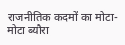राजनीतिक कदमों का मोटा-मोटा ब्यौरा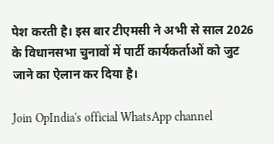पेश करती है। इस बार टीएमसी ने अभी से साल 2026 के विधानसभा चुनावों में पार्टी कार्यकर्ताओं को जुट जाने का ऐलान कर दिया है।

Join OpIndia's official WhatsApp channel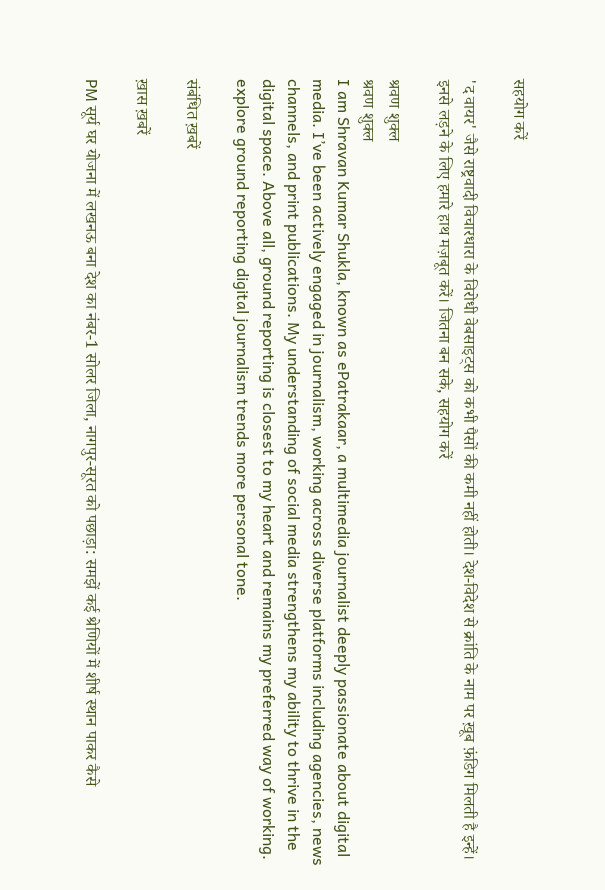सहयोग करें

'द वायर' जैसे राष्ट्रवादी विचारधारा के विरोधी वेबसाइट्स को कभी पैसों की कमी नहीं होती। देश-विदेश से क्रांति के नाम पर ख़ूब फ़ंडिग मिलती है इन्हें। इनसे लड़ने के लिए हमारे हाथ मज़बूत करें। जितना बन सके, सहयोग करें

श्रवण शुक्ल
श्रवण शुक्ल
I am Shravan Kumar Shukla, known as ePatrakaar, a multimedia journalist deeply passionate about digital media. I’ve been actively engaged in journalism, working across diverse platforms including agencies, news channels, and print publications. My understanding of social media strengthens my ability to thrive in the digital space. Above all, ground reporting is closest to my heart and remains my preferred way of working. explore ground reporting digital journalism trends more personal tone.

संबंधित ख़बरें

ख़ास ख़बरें

PM सूर्य घर योजना में लखनऊ बना देश का नंबर-1 सोलर जिला, नागपुर-सूरत को पछाड़ा: समझें कई श्रेणियों में शीर्ष स्थान पाकर कैसे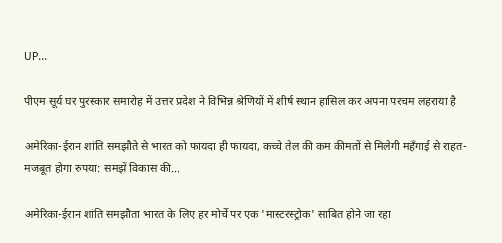UP...

पीएम सूर्य घर पुरस्कार समारोह में उत्तर प्रदेश ने विभिन्न श्रेणियों में शीर्ष स्थान हासिल कर अपना परचम लहराया है

अमेरिका-ईरान शांति समझौते से भारत को फायदा ही फायदा, कच्चे तेल की कम कीमतों से मिलेगी महँगाई से राहत-मजबूत होगा रुपया: समझें विकास की...

अमेरिका-ईरान शांति समझौता भारत के लिए हर मोर्चे पर एक 'मास्टरस्ट्रोक' साबित होने जा रहा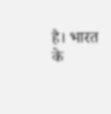है। भारत के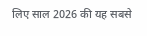लिए साल 2026 की यह सबसे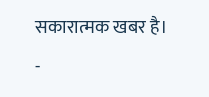सकारात्मक खबर है।
-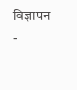विज्ञापन -